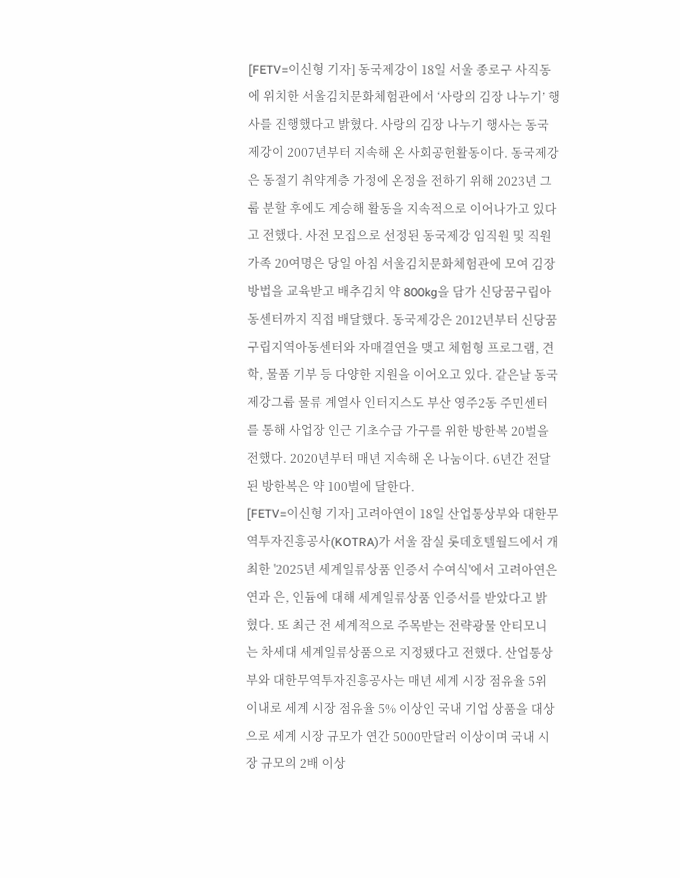[FETV=이신형 기자] 동국제강이 18일 서울 종로구 사직동에 위치한 서울김치문화체험관에서 ‘사랑의 김장 나누기’ 행사를 진행했다고 밝혔다. 사랑의 김장 나누기 행사는 동국제강이 2007년부터 지속해 온 사회공헌활동이다. 동국제강은 동절기 취약계층 가정에 온정을 전하기 위해 2023년 그룹 분할 후에도 계승해 활동을 지속적으로 이어나가고 있다고 전했다. 사전 모집으로 선정된 동국제강 임직원 및 직원가족 20여명은 당일 아침 서울김치문화체험관에 모여 김장 방법을 교육받고 배추김치 약 800kg을 담가 신당꿈구립아동센터까지 직접 배달했다. 동국제강은 2012년부터 신당꿈구립지역아동센터와 자매결연을 맺고 체험형 프로그램, 견학, 물품 기부 등 다양한 지원을 이어오고 있다. 같은날 동국제강그룹 물류 계열사 인터지스도 부산 영주2동 주민센터를 통해 사업장 인근 기초수급 가구를 위한 방한복 20벌을 전했다. 2020년부터 매년 지속해 온 나눔이다. 6년간 전달된 방한복은 약 100벌에 달한다.
[FETV=이신형 기자] 고려아연이 18일 산업통상부와 대한무역투자진흥공사(KOTRA)가 서울 잠실 롯데호텔월드에서 개최한 '2025년 세계일류상품 인증서 수여식'에서 고려아연은 연과 은, 인듐에 대해 세계일류상품 인증서를 받았다고 밝혔다. 또 최근 전 세계적으로 주목받는 전략광물 안티모니는 차세대 세계일류상품으로 지정됐다고 전했다. 산업통상부와 대한무역투자진흥공사는 매년 세계 시장 점유율 5위 이내로 세계 시장 점유율 5% 이상인 국내 기업 상품을 대상으로 세계 시장 규모가 연간 5000만달러 이상이며 국내 시장 규모의 2배 이상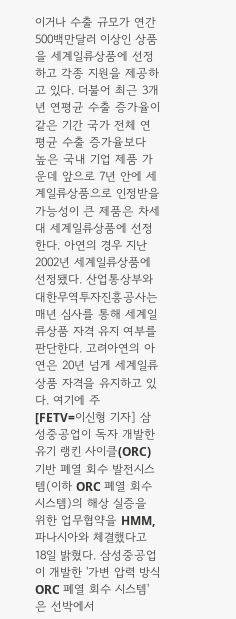이거나 수출 규모가 연간 500백만달러 이상인 상품을 세계일류상품에 선정하고 각종 지원을 제공하고 있다. 더불어 최근 3개년 연평균 수출 증가율이 같은 기간 국가 전체 연평균 수출 증가율보다 높은 국내 기업 제품 가운데 앞으로 7년 안에 세계일류상품으로 인정받을 가능성이 큰 제품은 차세대 세계일류상품에 선정한다. 아연의 경우 지난 2002년 세계일류상품에 선정됐다. 산업통상부와 대한무역투자진흥공사는 매년 심사를 통해 세계일류상품 자격 유지 여부를 판단한다. 고려아연의 아연은 20년 넘게 세계일류상품 자격을 유지하고 있다. 여기에 주
[FETV=이신형 기자] 삼성중공업이 독자 개발한 유기 랭킨 사이클(ORC) 기반 폐열 회수 발전시스템(이하 ORC 폐열 회수 시스템)의 해상 실증을 위한 업무협약을 HMM, 파나시아와 체결했다고 18일 밝혔다. 삼성중공업이 개발한 '가변 압력 방식 ORC 폐열 회수 시스템'은 선박에서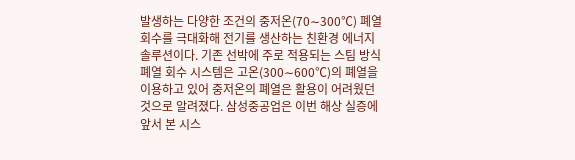발생하는 다양한 조건의 중저온(70∼300℃) 폐열 회수를 극대화해 전기를 생산하는 친환경 에너지 솔루션이다. 기존 선박에 주로 적용되는 스팀 방식 폐열 회수 시스템은 고온(300∼600℃)의 폐열을 이용하고 있어 중저온의 폐열은 활용이 어려웠던 것으로 알려졌다. 삼성중공업은 이번 해상 실증에 앞서 본 시스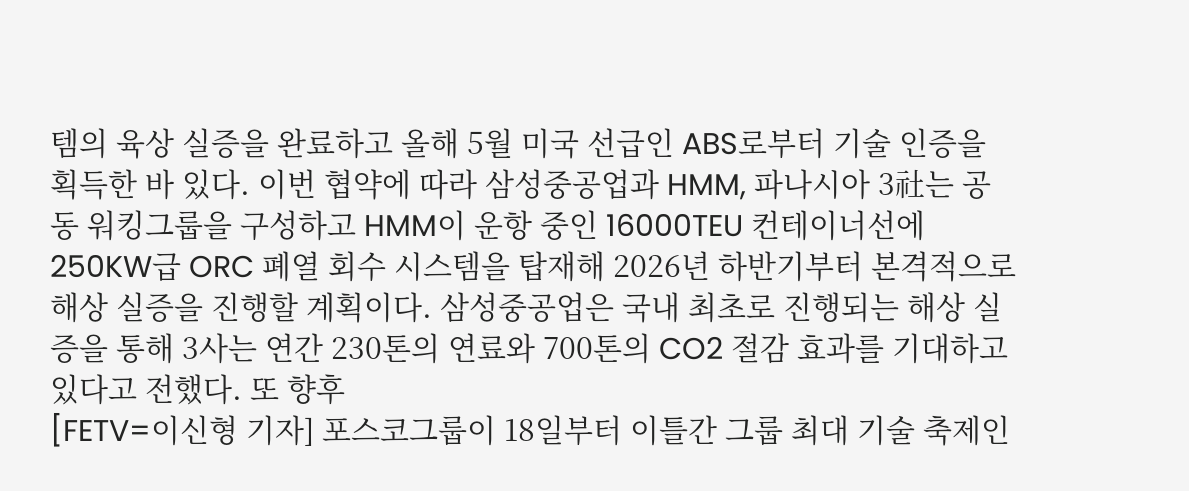템의 육상 실증을 완료하고 올해 5월 미국 선급인 ABS로부터 기술 인증을 획득한 바 있다. 이번 협약에 따라 삼성중공업과 HMM, 파나시아 3社는 공동 워킹그룹을 구성하고 HMM이 운항 중인 16000TEU 컨테이너선에 250KW급 ORC 폐열 회수 시스템을 탑재해 2026년 하반기부터 본격적으로 해상 실증을 진행할 계획이다. 삼성중공업은 국내 최초로 진행되는 해상 실증을 통해 3사는 연간 230톤의 연료와 700톤의 CO2 절감 효과를 기대하고 있다고 전했다. 또 향후
[FETV=이신형 기자] 포스코그룹이 18일부터 이틀간 그룹 최대 기술 축제인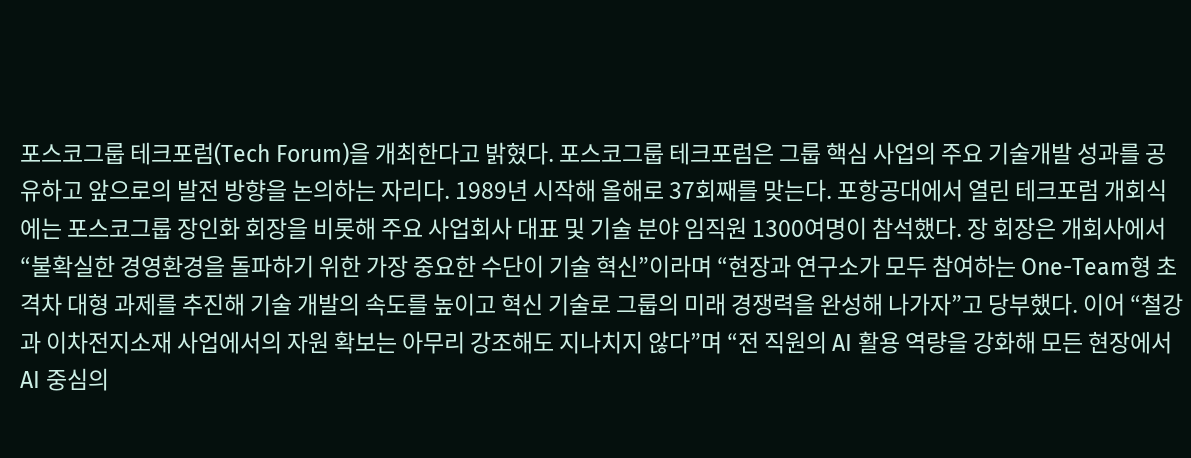포스코그룹 테크포럼(Tech Forum)을 개최한다고 밝혔다. 포스코그룹 테크포럼은 그룹 핵심 사업의 주요 기술개발 성과를 공유하고 앞으로의 발전 방향을 논의하는 자리다. 1989년 시작해 올해로 37회째를 맞는다. 포항공대에서 열린 테크포럼 개회식에는 포스코그룹 장인화 회장을 비롯해 주요 사업회사 대표 및 기술 분야 임직원 1300여명이 참석했다. 장 회장은 개회사에서 “불확실한 경영환경을 돌파하기 위한 가장 중요한 수단이 기술 혁신”이라며 “현장과 연구소가 모두 참여하는 One-Team형 초격차 대형 과제를 추진해 기술 개발의 속도를 높이고 혁신 기술로 그룹의 미래 경쟁력을 완성해 나가자”고 당부했다. 이어 “철강과 이차전지소재 사업에서의 자원 확보는 아무리 강조해도 지나치지 않다”며 “전 직원의 AI 활용 역량을 강화해 모든 현장에서 AI 중심의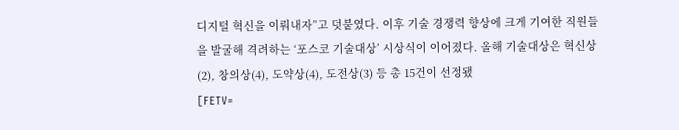디지털 혁신을 이뤄내자”고 덧붙였다. 이후 기술 경쟁력 향상에 크게 기여한 직원들을 발굴해 격려하는 ‘포스코 기술대상’ 시상식이 이어졌다. 올해 기술대상은 혁신상(2), 창의상(4), 도약상(4), 도전상(3) 등 총 15건이 선정됐
[FETV=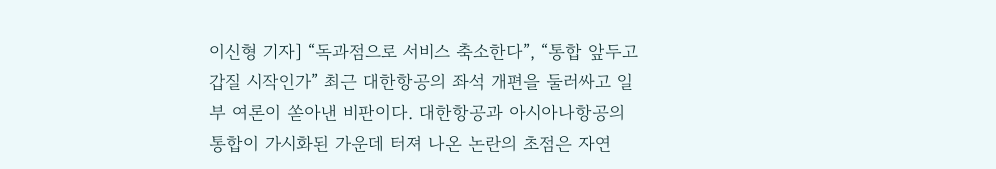이신형 기자] “독과점으로 서비스 축소한다”, “통합 앞두고 갑질 시작인가” 최근 대한항공의 좌석 개편을 둘러싸고 일부 여론이 쏟아낸 비판이다. 대한항공과 아시아나항공의 통합이 가시화된 가운데 터져 나온 논란의 초점은 자연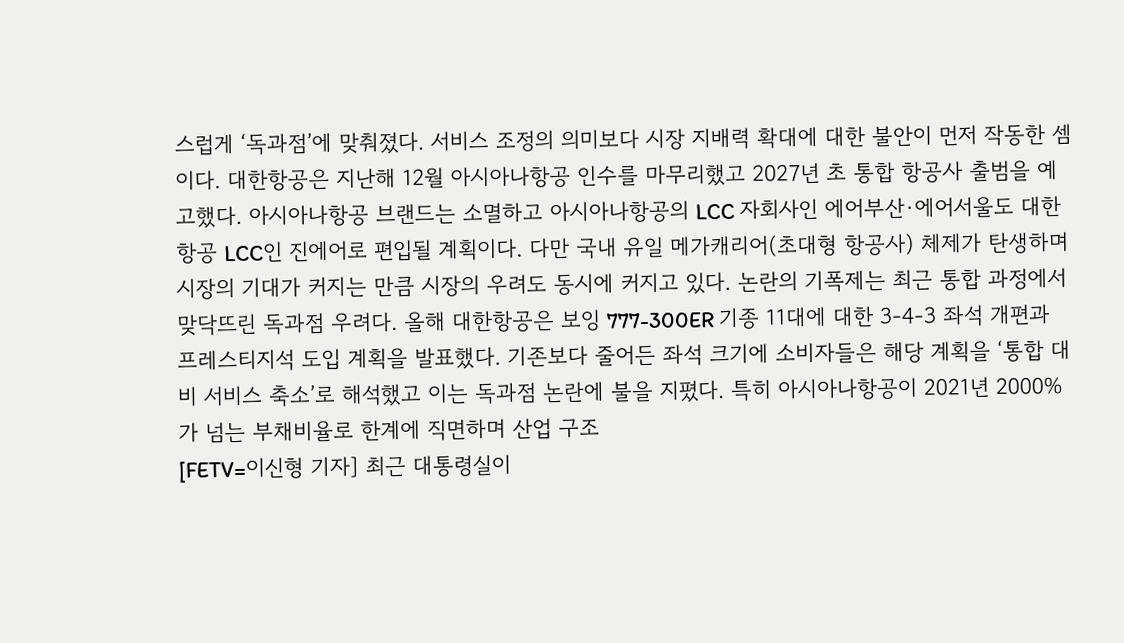스럽게 ‘독과점’에 맞춰졌다. 서비스 조정의 의미보다 시장 지배력 확대에 대한 불안이 먼저 작동한 셈이다. 대한항공은 지난해 12월 아시아나항공 인수를 마무리했고 2027년 초 통합 항공사 출범을 예고했다. 아시아나항공 브랜드는 소멸하고 아시아나항공의 LCC 자회사인 에어부산·에어서울도 대한항공 LCC인 진에어로 편입될 계획이다. 다만 국내 유일 메가캐리어(초대형 항공사) 체제가 탄생하며 시장의 기대가 커지는 만큼 시장의 우려도 동시에 커지고 있다. 논란의 기폭제는 최근 통합 과정에서 맞닥뜨린 독과점 우려다. 올해 대한항공은 보잉 777-300ER 기종 11대에 대한 3-4-3 좌석 개편과 프레스티지석 도입 계획을 발표했다. 기존보다 줄어든 좌석 크기에 소비자들은 해당 계획을 ‘통합 대비 서비스 축소’로 해석했고 이는 독과점 논란에 불을 지폈다. 특히 아시아나항공이 2021년 2000%가 넘는 부채비율로 한계에 직면하며 산업 구조
[FETV=이신형 기자] 최근 대통령실이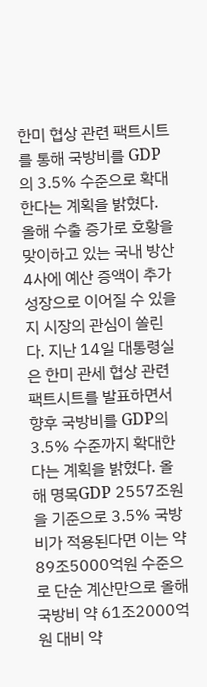한미 협상 관련 팩트시트를 통해 국방비를 GDP의 3.5% 수준으로 확대한다는 계획을 밝혔다. 올해 수출 증가로 호황을 맞이하고 있는 국내 방산 4사에 예산 증액이 추가 성장으로 이어질 수 있을지 시장의 관심이 쏠린다. 지난 14일 대통령실은 한미 관세 협상 관련 팩트시트를 발표하면서 향후 국방비를 GDP의 3.5% 수준까지 확대한다는 계획을 밝혔다. 올해 명목GDP 2557조원을 기준으로 3.5% 국방비가 적용된다면 이는 약 89조5000억원 수준으로 단순 계산만으로 올해 국방비 약 61조2000억원 대비 약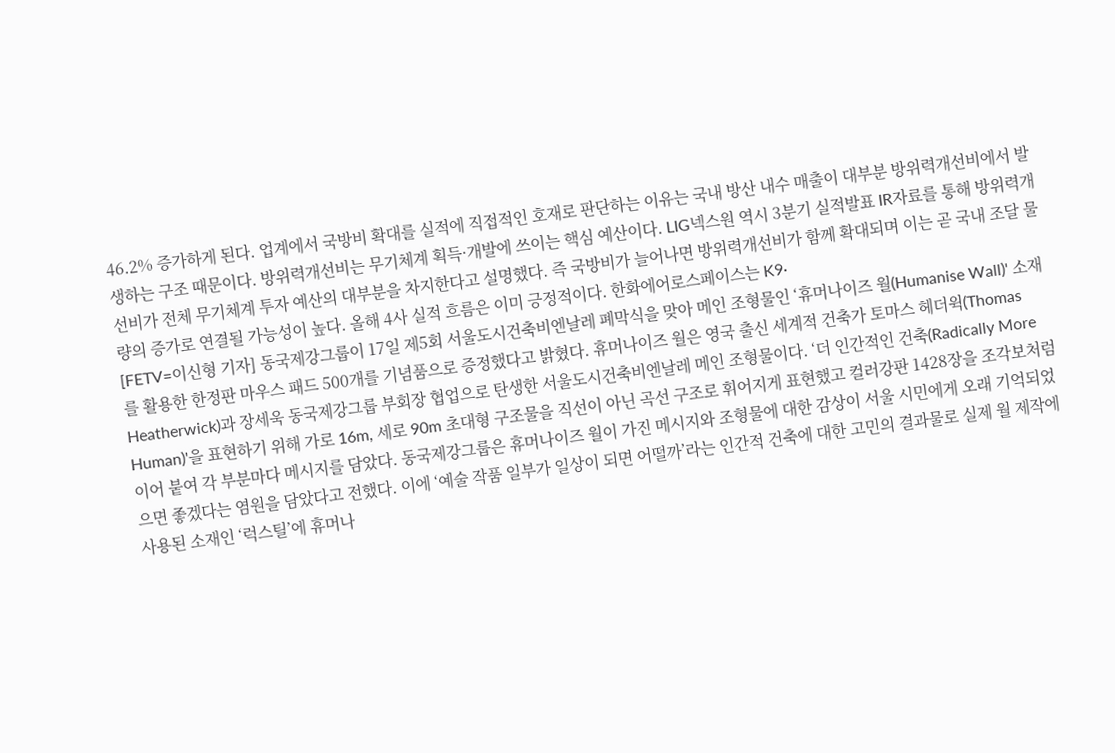46.2% 증가하게 된다. 업계에서 국방비 확대를 실적에 직접적인 호재로 판단하는 이유는 국내 방산 내수 매출이 대부분 방위력개선비에서 발생하는 구조 때문이다. 방위력개선비는 무기체계 획득·개발에 쓰이는 핵심 예산이다. LIG넥스원 역시 3분기 실적발표 IR자료를 통해 방위력개선비가 전체 무기체계 투자 예산의 대부분을 차지한다고 설명했다. 즉 국방비가 늘어나면 방위력개선비가 함께 확대되며 이는 곧 국내 조달 물량의 증가로 연결될 가능성이 높다. 올해 4사 실적 흐름은 이미 긍정적이다. 한화에어로스페이스는 K9·
[FETV=이신형 기자] 동국제강그룹이 17일 제5회 서울도시건축비엔날레 폐막식을 맞아 메인 조형물인 ‘휴머나이즈 월(Humanise Wall)' 소재를 활용한 한정판 마우스 패드 500개를 기념품으로 증정했다고 밝혔다. 휴머나이즈 월은 영국 출신 세계적 건축가 토마스 헤더윅(Thomas Heatherwick)과 장세욱 동국제강그룹 부회장 협업으로 탄생한 서울도시건축비엔날레 메인 조형물이다. ‘더 인간적인 건축(Radically More Human)'을 표현하기 위해 가로 16m, 세로 90m 초대형 구조물을 직선이 아닌 곡선 구조로 휘어지게 표현했고 컬러강판 1428장을 조각보처럼 이어 붙여 각 부분마다 메시지를 담았다. 동국제강그룹은 휴머나이즈 월이 가진 메시지와 조형물에 대한 감상이 서울 시민에게 오래 기억되었으면 좋겠다는 염원을 담았다고 전했다. 이에 ‘예술 작품 일부가 일상이 되면 어떨까’라는 인간적 건축에 대한 고민의 결과물로 실제 월 제작에 사용된 소재인 ‘럭스틸’에 휴머나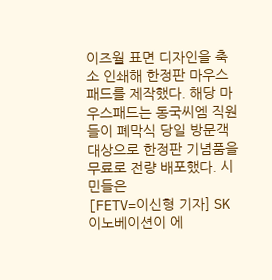이즈월 표면 디자인을 축소 인쇄해 한정판 마우스패드를 제작했다. 해당 마우스패드는 동국씨엠 직원들이 폐막식 당일 방문객 대상으로 한정판 기념품을 무료로 전량 배포했다. 시민들은
[FETV=이신형 기자] SK이노베이션이 에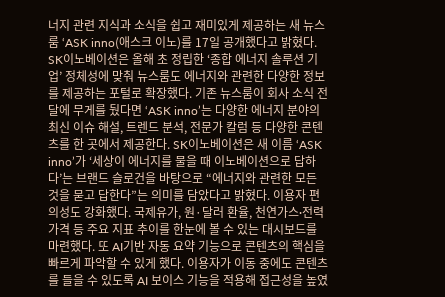너지 관련 지식과 소식을 쉽고 재미있게 제공하는 새 뉴스룸 ‘ASK inno(애스크 이노)를 17일 공개했다고 밝혔다. SK이노베이션은 올해 초 정립한 ‘종합 에너지 솔루션 기업’ 정체성에 맞춰 뉴스룸도 에너지와 관련한 다양한 정보를 제공하는 포털로 확장했다. 기존 뉴스룸이 회사 소식 전달에 무게를 뒀다면 ‘ASK inno’는 다양한 에너지 분야의 최신 이슈 해설, 트렌드 분석, 전문가 칼럼 등 다양한 콘텐츠를 한 곳에서 제공한다. SK이노베이션은 새 이름 ‘ASK inno’가 ‘세상이 에너지를 물을 때 이노베이션으로 답하다’는 브랜드 슬로건을 바탕으로 “에너지와 관련한 모든 것을 묻고 답한다”는 의미를 담았다고 밝혔다. 이용자 편의성도 강화했다. 국제유가, 원·달러 환율, 천연가스∙전력 가격 등 주요 지표 추이를 한눈에 볼 수 있는 대시보드를 마련했다. 또 AI기반 자동 요약 기능으로 콘텐츠의 핵심을 빠르게 파악할 수 있게 했다. 이용자가 이동 중에도 콘텐츠를 들을 수 있도록 AI 보이스 기능을 적용해 접근성을 높였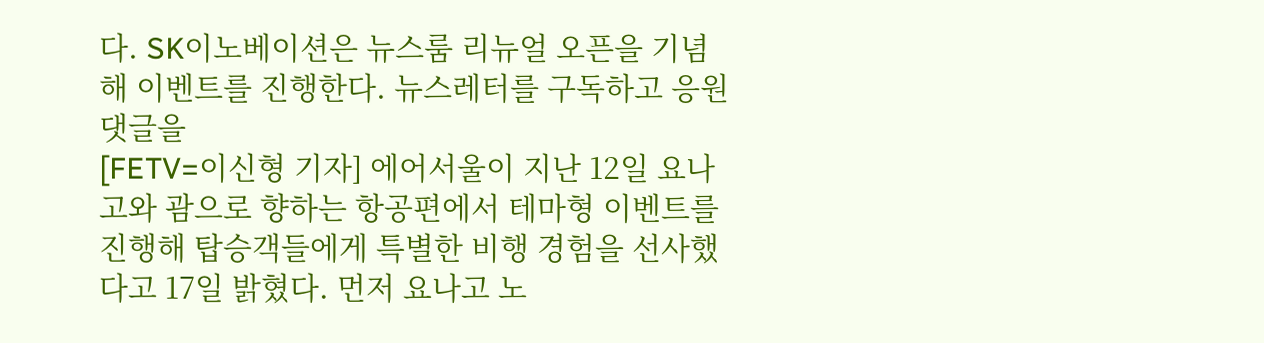다. SK이노베이션은 뉴스룸 리뉴얼 오픈을 기념해 이벤트를 진행한다. 뉴스레터를 구독하고 응원 댓글을
[FETV=이신형 기자] 에어서울이 지난 12일 요나고와 괌으로 향하는 항공편에서 테마형 이벤트를 진행해 탑승객들에게 특별한 비행 경험을 선사했다고 17일 밝혔다. 먼저 요나고 노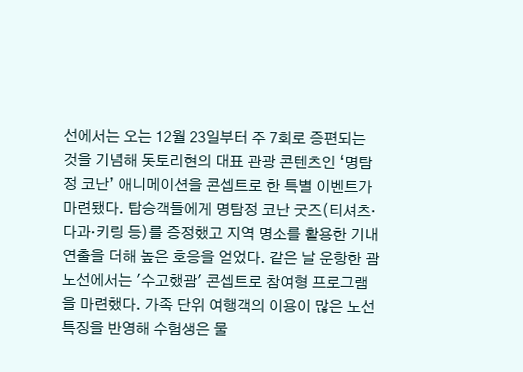선에서는 오는 12월 23일부터 주 7회로 증편되는 것을 기념해 돗토리현의 대표 관광 콘텐츠인 ‘명탐정 코난’ 애니메이션을 콘셉트로 한 특별 이벤트가 마련됐다. 탑승객들에게 명탐정 코난 굿즈(티셔츠·다과·키링 등)를 증정했고 지역 명소를 활용한 기내 연출을 더해 높은 호응을 얻었다. 같은 날 운항한 괌 노선에서는 '수고했괌' 콘셉트로 참여형 프로그램을 마련했다. 가족 단위 여행객의 이용이 많은 노선 특징을 반영해 수험생은 물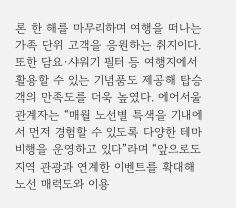론 한 해를 마무리하며 여행을 떠나는 가족 단위 고객을 응원하는 취지이다. 또한 담요·샤워기 필터 등 여행지에서 활용할 수 있는 기념품도 제공해 탑승객의 만족도를 더욱 높였다. 에어서울 관계자는 “매월 노선별 특색을 기내에서 먼저 경험할 수 있도록 다양한 테마 비행을 운영하고 있다”라며 “앞으로도 지역 관광과 연계한 이벤트를 확대해 노선 매력도와 이용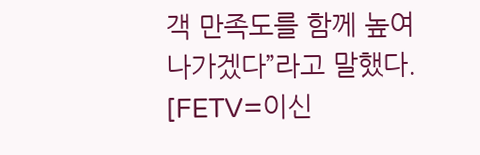객 만족도를 함께 높여 나가겠다”라고 말했다.
[FETV=이신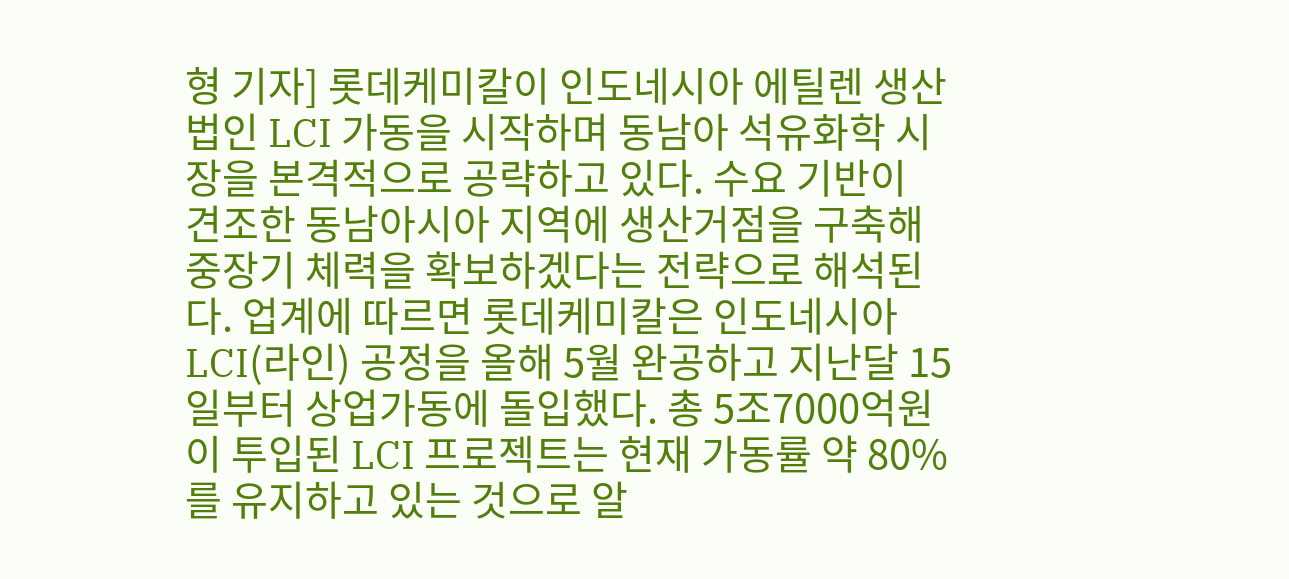형 기자] 롯데케미칼이 인도네시아 에틸렌 생산법인 LCI 가동을 시작하며 동남아 석유화학 시장을 본격적으로 공략하고 있다. 수요 기반이 견조한 동남아시아 지역에 생산거점을 구축해 중장기 체력을 확보하겠다는 전략으로 해석된다. 업계에 따르면 롯데케미칼은 인도네시아 LCI(라인) 공정을 올해 5월 완공하고 지난달 15일부터 상업가동에 돌입했다. 총 5조7000억원이 투입된 LCI 프로젝트는 현재 가동률 약 80%를 유지하고 있는 것으로 알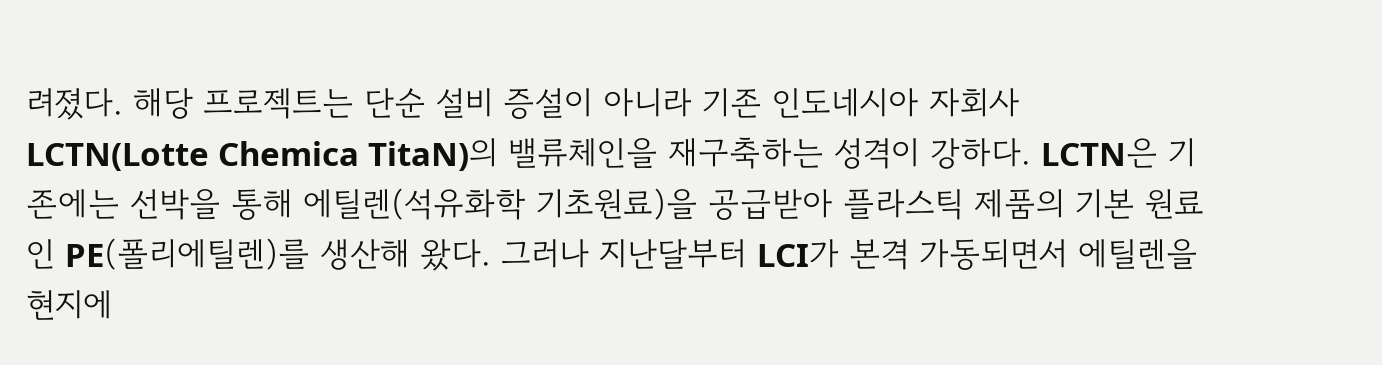려졌다. 해당 프로젝트는 단순 설비 증설이 아니라 기존 인도네시아 자회사 LCTN(Lotte Chemica TitaN)의 밸류체인을 재구축하는 성격이 강하다. LCTN은 기존에는 선박을 통해 에틸렌(석유화학 기초원료)을 공급받아 플라스틱 제품의 기본 원료인 PE(폴리에틸렌)를 생산해 왔다. 그러나 지난달부터 LCI가 본격 가동되면서 에틸렌을 현지에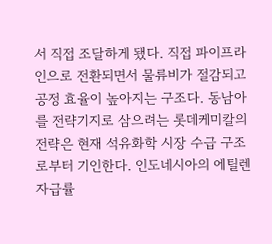서 직접 조달하게 됐다. 직접 파이프라인으로 전환되면서 물류비가 절감되고 공정 효율이 높아지는 구조다. 동남아를 전략기지로 삼으려는 롯데케미칼의 전략은 현재 석유화학 시장 수급 구조로부터 기인한다. 인도네시아의 에틸렌 자급률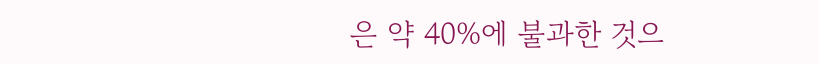은 약 40%에 불과한 것으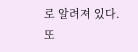로 알려져 있다. 또